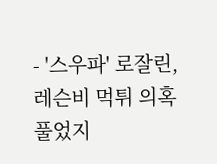- '스우파' 로잘린, 레슨비 먹튀 의혹 풀었지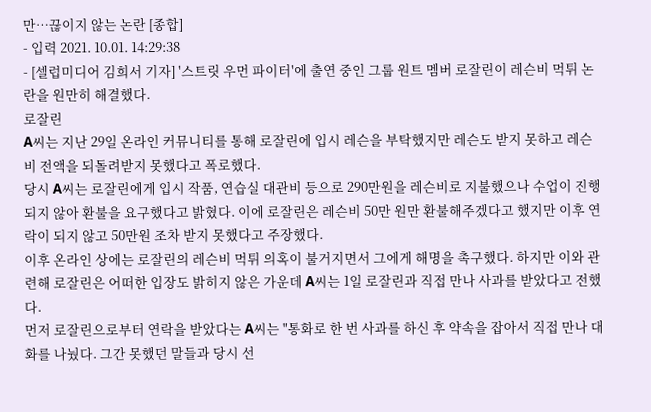만…끊이지 않는 논란 [종합]
- 입력 2021. 10.01. 14:29:38
- [셀럽미디어 김희서 기자] '스트릿 우먼 파이터'에 출연 중인 그룹 원트 멤버 로잘린이 레슨비 먹튀 논란을 원만히 해결했다.
로잘린
A씨는 지난 29일 온라인 커뮤니티를 통해 로잘린에 입시 레슨을 부탁했지만 레슨도 받지 못하고 레슨비 전액을 되돌려받지 못했다고 폭로했다.
당시 A씨는 로잘린에게 입시 작품, 연습실 대관비 등으로 290만원을 레슨비로 지불했으나 수업이 진행되지 않아 환불을 요구했다고 밝혔다. 이에 로잘린은 레슨비 50만 원만 환불해주겠다고 했지만 이후 연락이 되지 않고 50만원 조차 받지 못했다고 주장했다.
이후 온라인 상에는 로잘린의 레슨비 먹튀 의혹이 불거지면서 그에게 해명을 촉구했다. 하지만 이와 관련해 로잘린은 어떠한 입장도 밝히지 않은 가운데 A씨는 1일 로잘린과 직접 만나 사과를 받았다고 전했다.
먼저 로잘린으로부터 연락을 받았다는 A씨는 "통화로 한 번 사과를 하신 후 약속을 잡아서 직접 만나 대화를 나눴다. 그간 못했던 말들과 당시 선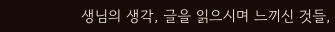생님의 생각, 글을 읽으시며 느끼신 것들,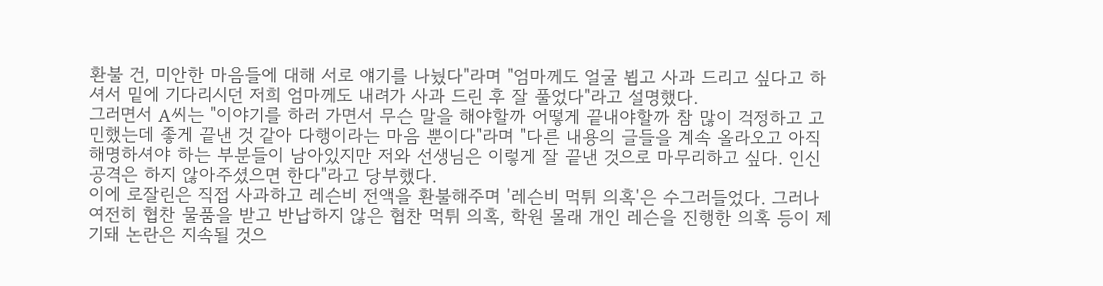환불 건, 미안한 마음들에 대해 서로 얘기를 나눴다"라며 "엄마께도 얼굴 뵙고 사과 드리고 싶다고 하셔서 밑에 기다리시던 저희 엄마께도 내려가 사과 드린 후 잘 풀었다"라고 설명했다.
그러면서 A씨는 "이야기를 하러 가면서 무슨 말을 해야할까 어떻게 끝내야할까 참 많이 걱정하고 고민했는데 좋게 끝낸 것 같아 다행이라는 마음 뿐이다"라며 "다른 내용의 글들을 계속 올라오고 아직 해명하셔야 하는 부분들이 남아있지만 저와 선생님은 이렇게 잘 끝낸 것으로 마무리하고 싶다. 인신공격은 하지 않아주셨으면 한다"라고 당부했다.
이에 로잘린은 직접 사과하고 레슨비 전액을 환불해주며 '레슨비 먹튀 의혹'은 수그러들었다. 그러나 여전히 협찬 물품을 받고 반납하지 않은 협찬 먹튀 의혹, 학원 몰래 개인 레슨을 진행한 의혹 등이 제기돼 논란은 지속될 것으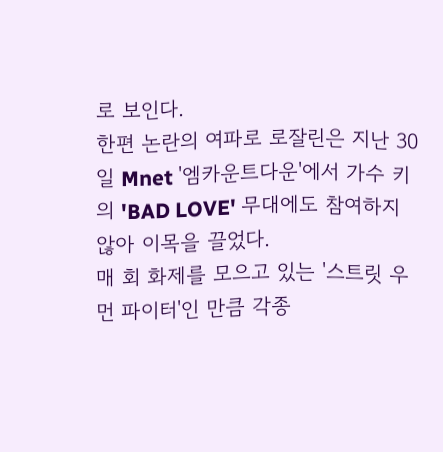로 보인다.
한편 논란의 여파로 로잘린은 지난 30일 Mnet '엠카운트다운'에서 가수 키의 'BAD LOVE' 무대에도 참여하지 않아 이목을 끌었다.
매 회 화제를 모으고 있는 '스트릿 우먼 파이터'인 만큼 각종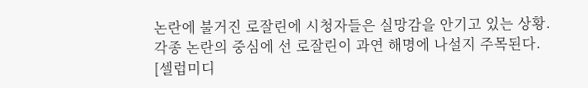논란에 불거진 로잘린에 시청자들은 실망감을 안기고 있는 상황. 각종 논란의 중심에 선 로잘린이 과연 해명에 나설지 주목된다.
[셀럽미디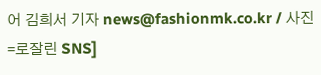어 김희서 기자 news@fashionmk.co.kr / 사진=로잘린 SNS]